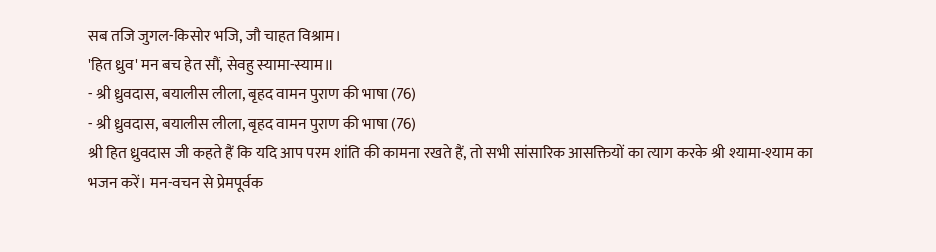सब तजि जुगल-किसोर भजि, जौ चाहत विश्राम।
'हित ध्रुव' मन बच हेत सौं, सेवहु स्यामा-स्याम॥
- श्री ध्रुवदास, बयालीस लीला, बृहद वामन पुराण की भाषा (76)
- श्री ध्रुवदास, बयालीस लीला, बृहद वामन पुराण की भाषा (76)
श्री हित ध्रुवदास जी कहते हैं कि यदि आप परम शांति की कामना रखते हैं, तो सभी सांसारिक आसक्तियों का त्याग करके श्री श्यामा-श्याम का भजन करें। मन-वचन से प्रेमपूर्वक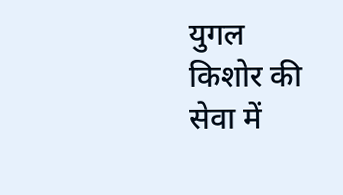युगल किशोर की सेवा में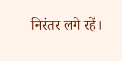निरंतर लगे रहें।